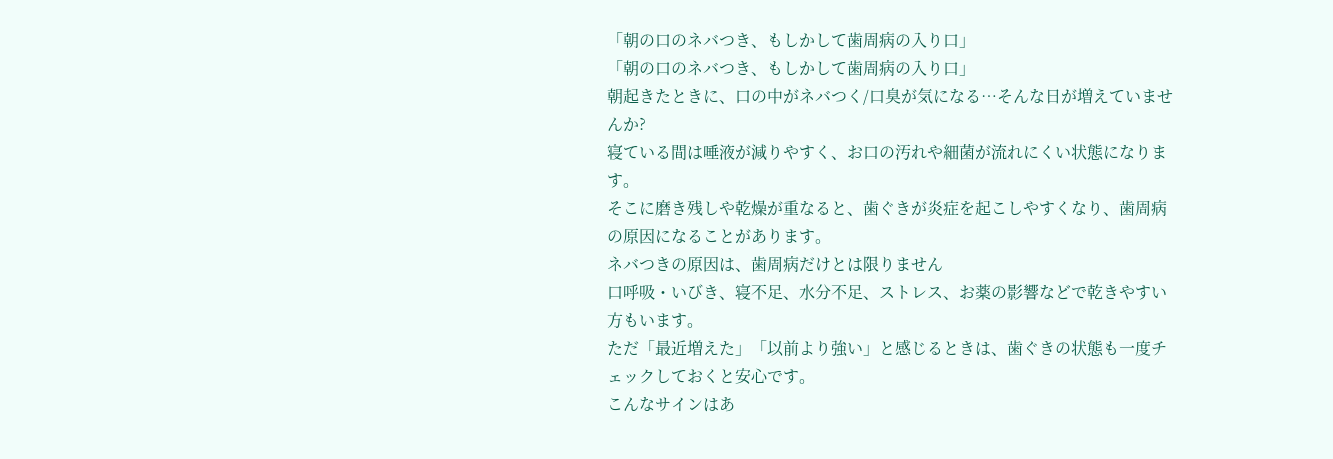「朝の口のネバつき、もしかして歯周病の入り口」
「朝の口のネバつき、もしかして歯周病の入り口」
朝起きたときに、口の中がネバつく/口臭が気になる…そんな日が増えていませんか?
寝ている間は唾液が減りやすく、お口の汚れや細菌が流れにくい状態になります。
そこに磨き残しや乾燥が重なると、歯ぐきが炎症を起こしやすくなり、歯周病の原因になることがあります。
ネバつきの原因は、歯周病だけとは限りません
口呼吸・いびき、寝不足、水分不足、ストレス、お薬の影響などで乾きやすい方もいます。
ただ「最近増えた」「以前より強い」と感じるときは、歯ぐきの状態も一度チェックしておくと安心です。
こんなサインはあ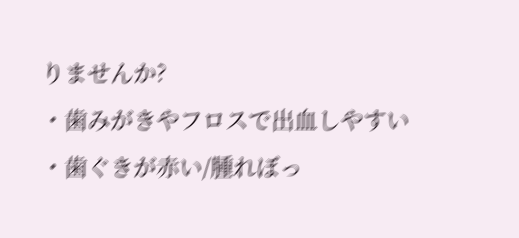りませんか?
・歯みがきやフロスで出血しやすい
・歯ぐきが赤い/腫れぼっ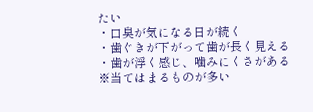たい
・口臭が気になる日が続く
・歯ぐきが下がって歯が長く見える
・歯が浮く感じ、噛みにくさがある
※当てはまるものが多い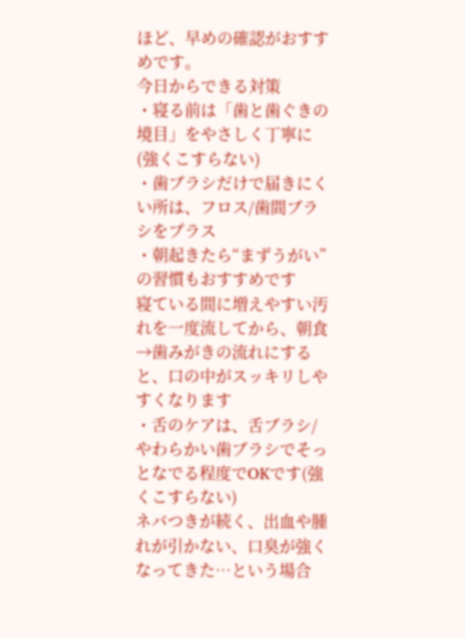ほど、早めの確認がおすすめです。
今日からできる対策
・寝る前は「歯と歯ぐきの境目」をやさしく丁寧に(強くこすらない)
・歯ブラシだけで届きにくい所は、フロス/歯間ブラシをプラス
・朝起きたら“まずうがい”の習慣もおすすめです
寝ている間に増えやすい汚れを一度流してから、朝食→歯みがきの流れにすると、口の中がスッキリしやすくなります
・舌のケアは、舌ブラシ/やわらかい歯ブラシでそっとなでる程度でOKです(強くこすらない)
ネバつきが続く、出血や腫れが引かない、口臭が強くなってきた…という場合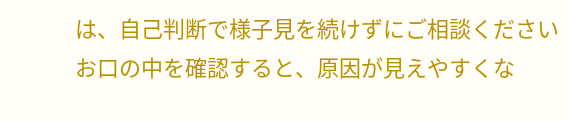は、自己判断で様子見を続けずにご相談ください
お口の中を確認すると、原因が見えやすくな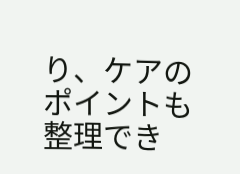り、ケアのポイントも整理でき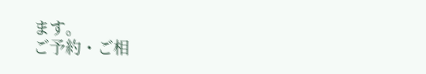ます。
ご予約・ご相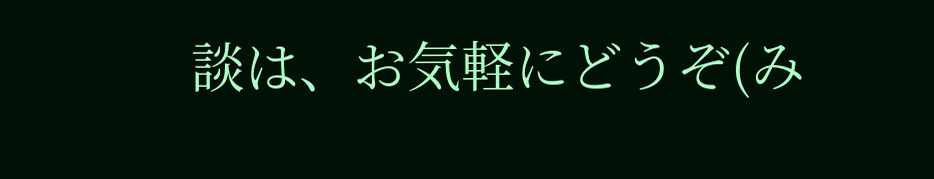談は、お気軽にどうぞ(み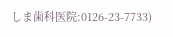しま歯科医院:0126-23-7733)